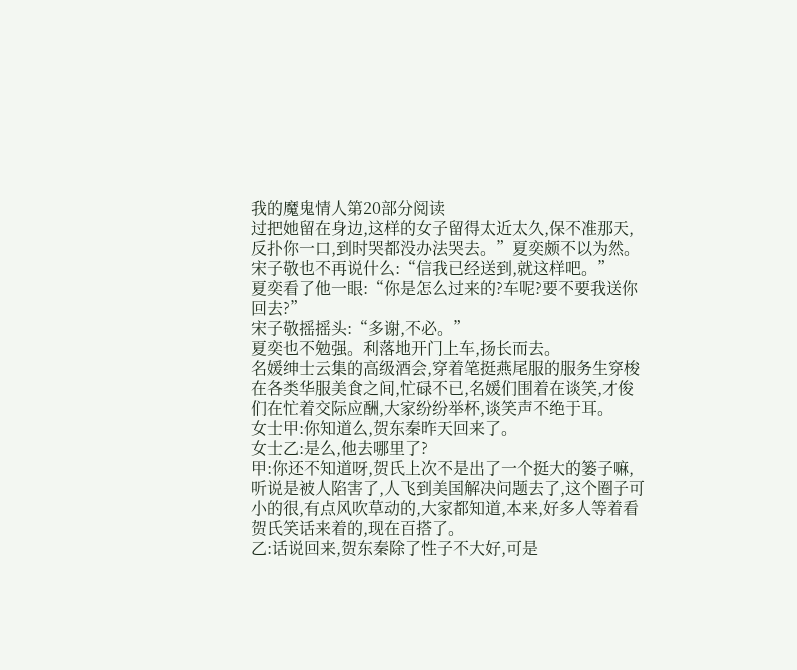我的魔鬼情人第20部分阅读
过把她留在身边,这样的女子留得太近太久,保不准那天,反扑你一口,到时哭都没办法哭去。”夏奕颇不以为然。
宋子敬也不再说什么:“信我已经送到,就这样吧。”
夏奕看了他一眼:“你是怎么过来的?车呢?要不要我送你回去?”
宋子敬摇摇头:“多谢,不必。”
夏奕也不勉强。利落地开门上车,扬长而去。
名媛绅士云集的高级酒会,穿着笔挺燕尾服的服务生穿梭在各类华服美食之间,忙碌不已,名媛们围着在谈笑,才俊们在忙着交际应酬,大家纷纷举杯,谈笑声不绝于耳。
女士甲:你知道么,贺东秦昨天回来了。
女士乙:是么,他去哪里了?
甲:你还不知道呀,贺氏上次不是出了一个挺大的篓子嘛,听说是被人陷害了,人飞到美国解决问题去了,这个圈子可小的很,有点风吹草动的,大家都知道,本来,好多人等着看贺氏笑话来着的,现在百搭了。
乙:话说回来,贺东秦除了性子不大好,可是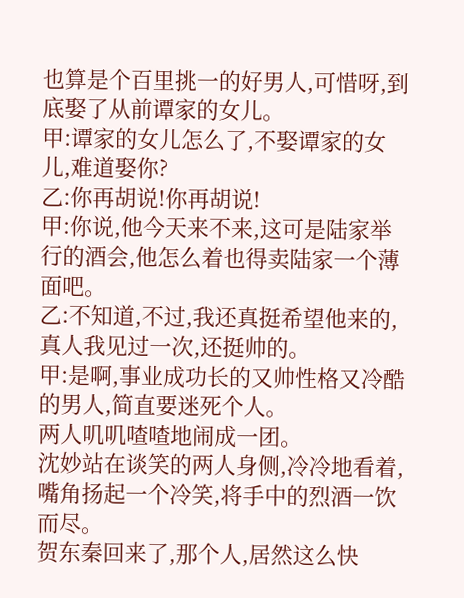也算是个百里挑一的好男人,可惜呀,到底娶了从前谭家的女儿。
甲:谭家的女儿怎么了,不娶谭家的女儿,难道娶你?
乙:你再胡说!你再胡说!
甲:你说,他今天来不来,这可是陆家举行的酒会,他怎么着也得卖陆家一个薄面吧。
乙:不知道,不过,我还真挺希望他来的,真人我见过一次,还挺帅的。
甲:是啊,事业成功长的又帅性格又冷酷的男人,简直要迷死个人。
两人叽叽喳喳地闹成一团。
沈妙站在谈笑的两人身侧,冷冷地看着,嘴角扬起一个冷笑,将手中的烈酒一饮而尽。
贺东秦回来了,那个人,居然这么快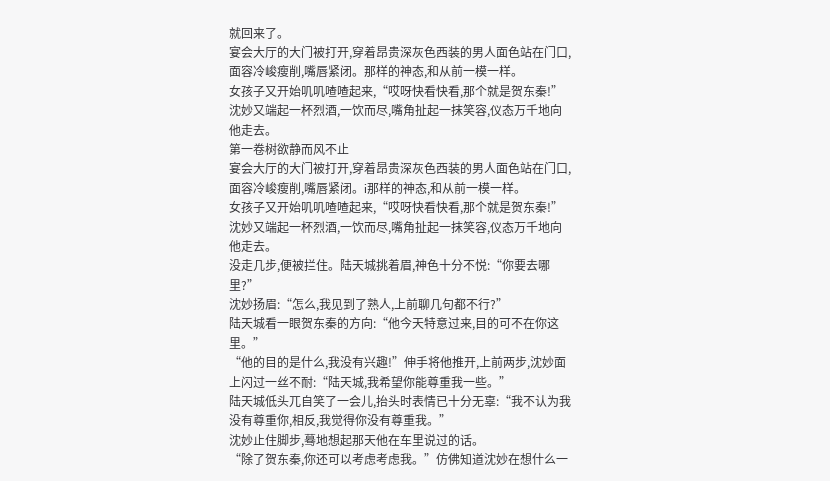就回来了。
宴会大厅的大门被打开,穿着昂贵深灰色西装的男人面色站在门口,面容冷峻瘦削,嘴唇紧闭。那样的神态,和从前一模一样。
女孩子又开始叽叽喳喳起来,“哎呀快看快看,那个就是贺东秦!”
沈妙又端起一杯烈酒,一饮而尽,嘴角扯起一抹笑容,仪态万千地向他走去。
第一卷树欲静而风不止
宴会大厅的大门被打开,穿着昂贵深灰色西装的男人面色站在门口,面容冷峻瘦削,嘴唇紧闭。i那样的神态,和从前一模一样。
女孩子又开始叽叽喳喳起来,“哎呀快看快看,那个就是贺东秦!”
沈妙又端起一杯烈酒,一饮而尽,嘴角扯起一抹笑容,仪态万千地向他走去。
没走几步,便被拦住。陆天城挑着眉,神色十分不悦:“你要去哪里?”
沈妙扬眉:“怎么,我见到了熟人,上前聊几句都不行?”
陆天城看一眼贺东秦的方向:“他今天特意过来,目的可不在你这里。”
“他的目的是什么,我没有兴趣!”伸手将他推开,上前两步,沈妙面上闪过一丝不耐:“陆天城,我希望你能尊重我一些。”
陆天城低头兀自笑了一会儿,抬头时表情已十分无辜:“我不认为我没有尊重你,相反,我觉得你没有尊重我。”
沈妙止住脚步,蓦地想起那天他在车里说过的话。
“除了贺东秦,你还可以考虑考虑我。”仿佛知道沈妙在想什么一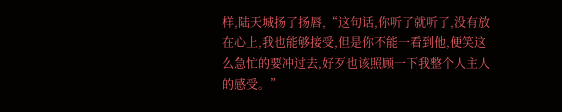样,陆天城扬了扬唇,“这句话,你听了就听了,没有放在心上,我也能够接受,但是你不能一看到他,便笑这么急忙的要冲过去,好歹也该照顾一下我整个人主人的感受。”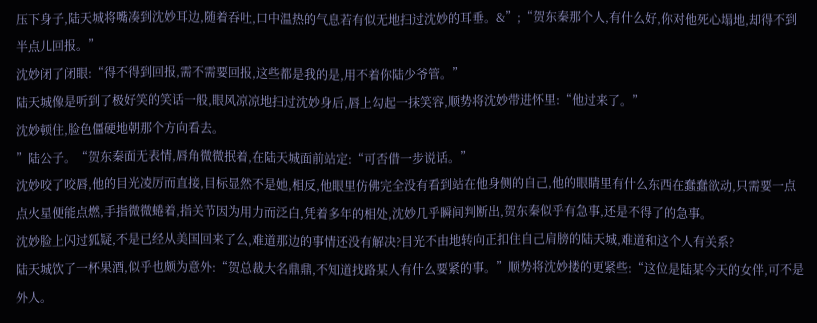压下身子,陆天城将嘴凑到沈妙耳边,随着吞吐,口中温热的气息若有似无地扫过沈妙的耳垂。&”;“贺东秦那个人,有什么好,你对他死心塌地,却得不到半点儿回报。”
沈妙闭了闭眼:“得不得到回报,需不需要回报,这些都是我的是,用不着你陆少爷管。”
陆天城像是听到了极好笑的笑话一般,眼风凉凉地扫过沈妙身后,唇上勾起一抹笑容,顺势将沈妙带进怀里:“他过来了。”
沈妙顿住,脸色僵硬地朝那个方向看去。
”陆公子。“贺东秦面无表情,唇角微微抿着,在陆天城面前站定:“可否借一步说话。”
沈妙咬了咬唇,他的目光凌厉而直接,目标显然不是她,相反,他眼里仿佛完全没有看到站在他身侧的自己,他的眼睛里有什么东西在蠢蠢欲动,只需要一点点火星便能点燃,手指微微蜷着,指关节因为用力而泛白,凭着多年的相处,沈妙几乎瞬间判断出,贺东秦似乎有急事,还是不得了的急事。
沈妙脸上闪过狐疑,不是已经从美国回来了么,难道那边的事情还没有解决?目光不由地转向正扣住自己肩膀的陆天城,难道和这个人有关系?
陆天城饮了一杯果酒,似乎也颇为意外:“贺总裁大名鼎鼎,不知道找路某人有什么要紧的事。”顺势将沈妙搂的更紧些:“这位是陆某今天的女伴,可不是外人。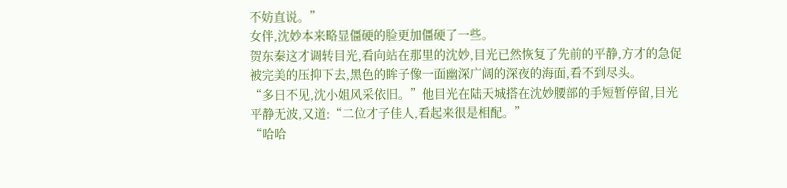不妨直说。”
女伴,沈妙本来略显僵硬的脸更加僵硬了一些。
贺东秦这才调转目光,看向站在那里的沈妙,目光已然恢复了先前的平静,方才的急促被完美的压抑下去,黑色的眸子像一面幽深广阔的深夜的海面,看不到尽头。
“多日不见,沈小姐风采依旧。”他目光在陆天城搭在沈妙腰部的手短暂停留,目光平静无波,又道:“二位才子佳人,看起来很是相配。”
“哈哈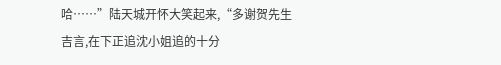哈……”陆天城开怀大笑起来,“多谢贺先生吉言,在下正追沈小姐追的十分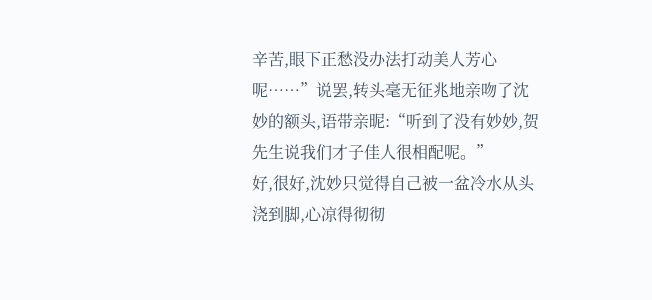辛苦,眼下正愁没办法打动美人芳心呢……”说罢,转头毫无征兆地亲吻了沈妙的额头,语带亲昵:“听到了没有妙妙,贺先生说我们才子佳人很相配呢。”
好,很好,沈妙只觉得自己被一盆冷水从头浇到脚,心凉得彻彻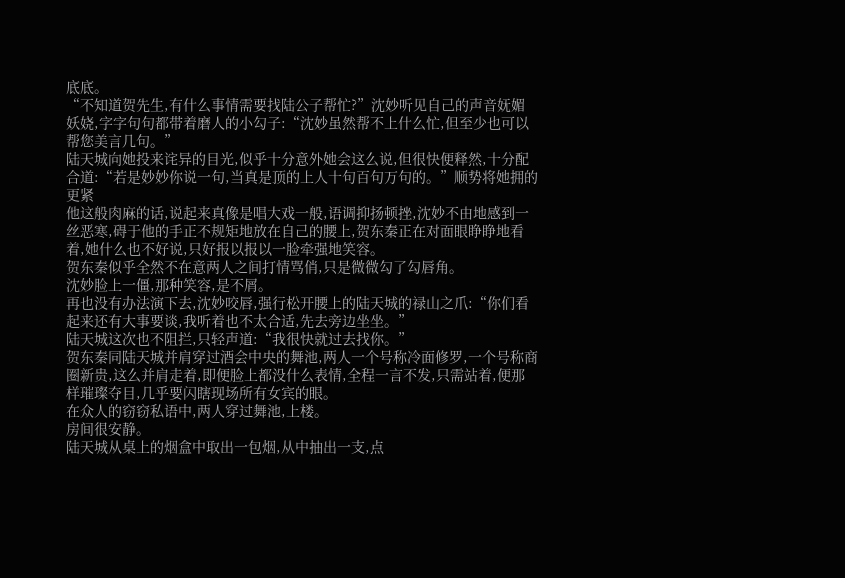底底。
“不知道贺先生,有什么事情需要找陆公子帮忙?”沈妙听见自己的声音妩媚妖娆,字字句句都带着磨人的小勾子:“沈妙虽然帮不上什么忙,但至少也可以帮您美言几句。”
陆天城向她投来诧异的目光,似乎十分意外她会这么说,但很快便释然,十分配合道:“若是妙妙你说一句,当真是顶的上人十句百句万句的。”顺势将她拥的更紧
他这般肉麻的话,说起来真像是唱大戏一般,语调抑扬顿挫,沈妙不由地感到一丝恶寒,碍于他的手正不规矩地放在自己的腰上,贺东秦正在对面眼睁睁地看着,她什么也不好说,只好报以报以一脸牵强地笑容。
贺东秦似乎全然不在意两人之间打情骂俏,只是微微勾了勾唇角。
沈妙脸上一僵,那种笑容,是不屑。
再也没有办法演下去,沈妙咬唇,强行松开腰上的陆天城的禄山之爪:“你们看起来还有大事要谈,我听着也不太合适,先去旁边坐坐。”
陆天城这次也不阻拦,只轻声道:“我很快就过去找你。”
贺东秦同陆天城并肩穿过酒会中央的舞池,两人一个号称冷面修罗,一个号称商圈新贵,这么并肩走着,即便脸上都没什么表情,全程一言不发,只需站着,便那样璀璨夺目,几乎要闪瞎现场所有女宾的眼。
在众人的窃窃私语中,两人穿过舞池,上楼。
房间很安静。
陆天城从桌上的烟盒中取出一包烟,从中抽出一支,点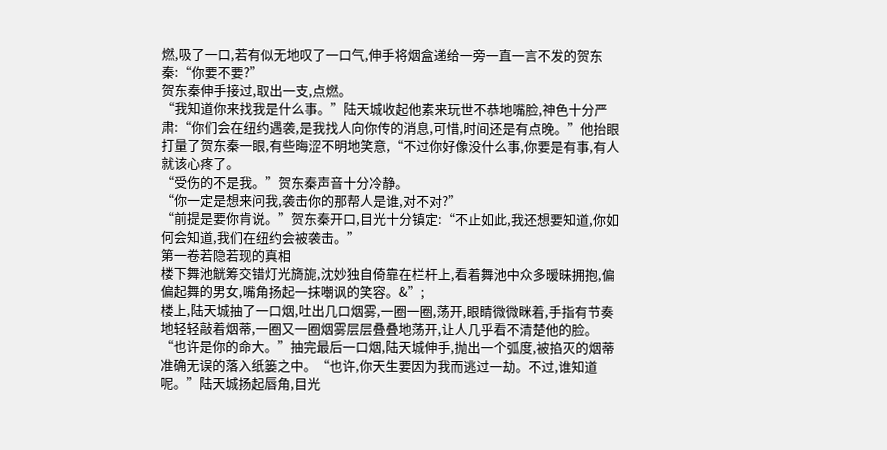燃,吸了一口,若有似无地叹了一口气,伸手将烟盒递给一旁一直一言不发的贺东秦:“你要不要?”
贺东秦伸手接过,取出一支,点燃。
“我知道你来找我是什么事。”陆天城收起他素来玩世不恭地嘴脸,神色十分严肃:“你们会在纽约遇袭,是我找人向你传的消息,可惜,时间还是有点晚。”他抬眼打量了贺东秦一眼,有些晦涩不明地笑意,“不过你好像没什么事,你要是有事,有人就该心疼了。
“受伤的不是我。”贺东秦声音十分冷静。
“你一定是想来问我,袭击你的那帮人是谁,对不对?”
“前提是要你肯说。”贺东秦开口,目光十分镇定:“不止如此,我还想要知道,你如何会知道,我们在纽约会被袭击。”
第一卷若隐若现的真相
楼下舞池觥筹交错灯光旖旎,沈妙独自倚靠在栏杆上,看着舞池中众多暧昧拥抱,偏偏起舞的男女,嘴角扬起一抹嘲讽的笑容。&”;
楼上,陆天城抽了一口烟,吐出几口烟雾,一圈一圈,荡开,眼睛微微眯着,手指有节奏地轻轻敲着烟蒂,一圈又一圈烟雾层层叠叠地荡开,让人几乎看不清楚他的脸。
“也许是你的命大。”抽完最后一口烟,陆天城伸手,抛出一个弧度,被掐灭的烟蒂准确无误的落入纸篓之中。“也许,你天生要因为我而逃过一劫。不过,谁知道呢。”陆天城扬起唇角,目光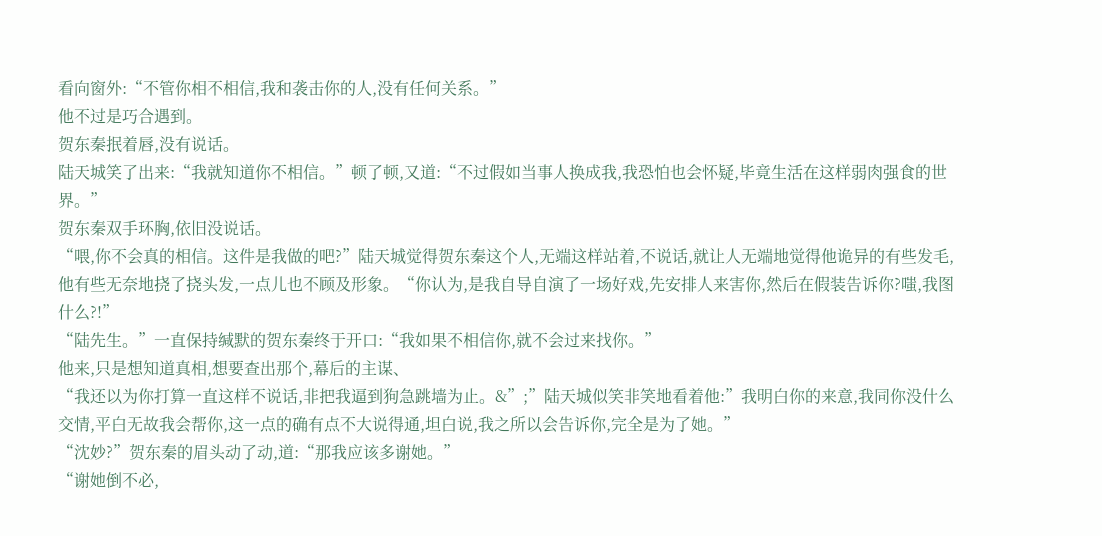看向窗外:“不管你相不相信,我和袭击你的人,没有任何关系。”
他不过是巧合遇到。
贺东秦抿着唇,没有说话。
陆天城笑了出来:“我就知道你不相信。”顿了顿,又道:“不过假如当事人换成我,我恐怕也会怀疑,毕竟生活在这样弱肉强食的世界。”
贺东秦双手环胸,依旧没说话。
“喂,你不会真的相信。这件是我做的吧?”陆天城觉得贺东秦这个人,无端这样站着,不说话,就让人无端地觉得他诡异的有些发毛,他有些无奈地挠了挠头发,一点儿也不顾及形象。“你认为,是我自导自演了一场好戏,先安排人来害你,然后在假装告诉你?嗤,我图什么?!”
“陆先生。”一直保持缄默的贺东秦终于开口:“我如果不相信你,就不会过来找你。”
他来,只是想知道真相,想要查出那个,幕后的主谋、
“我还以为你打算一直这样不说话,非把我逼到狗急跳墙为止。&”;”陆天城似笑非笑地看着他:”我明白你的来意,我同你没什么交情,平白无故我会帮你,这一点的确有点不大说得通,坦白说,我之所以会告诉你,完全是为了她。”
“沈妙?”贺东秦的眉头动了动,道:“那我应该多谢她。”
“谢她倒不必,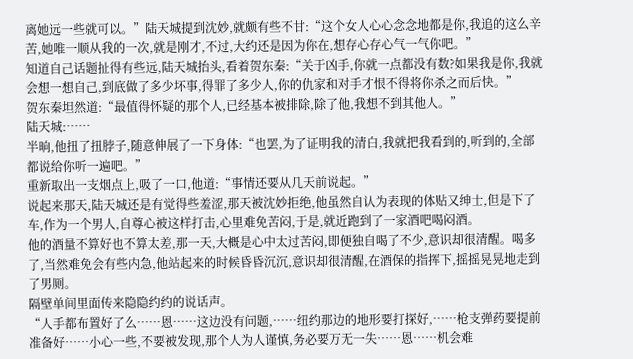离她远一些就可以。”陆天城提到沈妙,就颇有些不甘:“这个女人心心念念地都是你,我追的这么辛苦,她唯一顺从我的一次,就是刚才,不过,大约还是因为你在,想存心存心气一气你吧。”
知道自己话题扯得有些远,陆天城抬头,看着贺东秦:“关于凶手,你就一点都没有数?如果我是你,我就会想一想自己,到底做了多少坏事,得罪了多少人,你的仇家和对手才恨不得将你杀之而后快。”
贺东秦坦然道:“最值得怀疑的那个人,已经基本被排除,除了他,我想不到其他人。”
陆天城:……
半晌,他扭了扭脖子,随意伸展了一下身体:“也罢,为了证明我的清白,我就把我看到的,听到的,全部都说给你听一遍吧。”
重新取出一支烟点上,吸了一口,他道:“事情还要从几天前说起。”
说起来那天,陆天城还是有觉得些羞涩,那天被沈妙拒绝,他虽然自认为表现的体贴又绅士,但是下了车,作为一个男人,自尊心被这样打击,心里难免苦闷,于是,就近跑到了一家酒吧喝闷酒。
他的酒量不算好也不算太差,那一天,大概是心中太过苦闷,即便独自喝了不少,意识却很清醒。喝多了,当然难免会有些内急,他站起来的时候昏昏沉沉,意识却很清醒,在酒保的指挥下,摇摇晃晃地走到了男厕。
隔壁单间里面传来隐隐约约的说话声。
“人手都布置好了么……恩……这边没有问题,……纽约那边的地形要打探好,……枪支弹药要提前准备好……小心一些,不要被发现,那个人为人谨慎,务必要万无一失……恩……机会难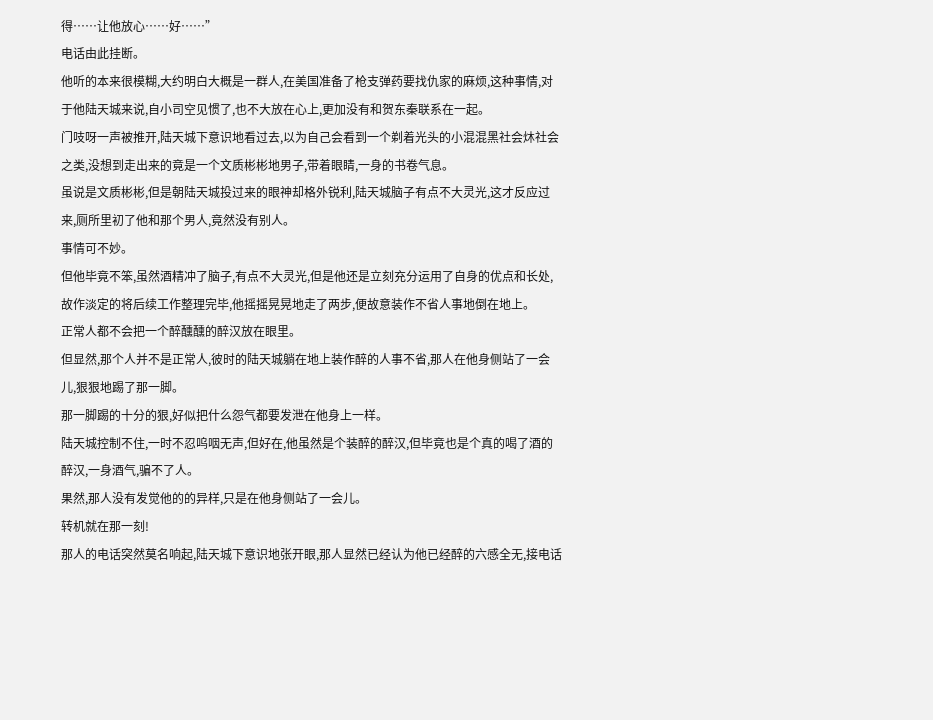得……让他放心……好……”
电话由此挂断。
他听的本来很模糊,大约明白大概是一群人,在美国准备了枪支弹药要找仇家的麻烦,这种事情,对于他陆天城来说,自小司空见惯了,也不大放在心上,更加没有和贺东秦联系在一起。
门吱呀一声被推开,陆天城下意识地看过去,以为自己会看到一个剃着光头的小混混黑社会炑社会之类,没想到走出来的竟是一个文质彬彬地男子,带着眼睛,一身的书卷气息。
虽说是文质彬彬,但是朝陆天城投过来的眼神却格外锐利,陆天城脑子有点不大灵光,这才反应过来,厕所里初了他和那个男人,竟然没有别人。
事情可不妙。
但他毕竟不笨,虽然酒精冲了脑子,有点不大灵光,但是他还是立刻充分运用了自身的优点和长处,故作淡定的将后续工作整理完毕,他摇摇晃晃地走了两步,便故意装作不省人事地倒在地上。
正常人都不会把一个醉醺醺的醉汉放在眼里。
但显然,那个人并不是正常人,彼时的陆天城躺在地上装作醉的人事不省,那人在他身侧站了一会儿,狠狠地踢了那一脚。
那一脚踢的十分的狠,好似把什么怨气都要发泄在他身上一样。
陆天城控制不住,一时不忍呜咽无声,但好在,他虽然是个装醉的醉汉,但毕竟也是个真的喝了酒的醉汉,一身酒气,骗不了人。
果然,那人没有发觉他的的异样,只是在他身侧站了一会儿。
转机就在那一刻!
那人的电话突然莫名响起,陆天城下意识地张开眼,那人显然已经认为他已经醉的六感全无,接电话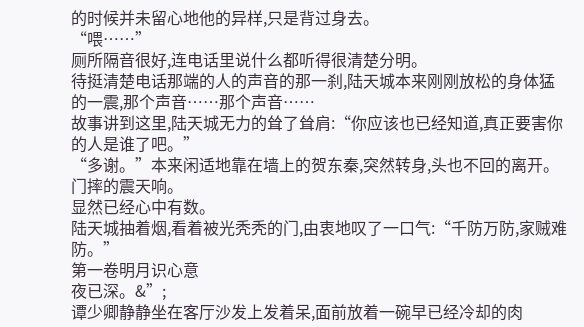的时候并未留心地他的异样,只是背过身去。
“喂……”
厕所隔音很好,连电话里说什么都听得很清楚分明。
待挺清楚电话那端的人的声音的那一刹,陆天城本来刚刚放松的身体猛的一震,那个声音……那个声音……
故事讲到这里,陆天城无力的耸了耸肩:“你应该也已经知道,真正要害你的人是谁了吧。”
“多谢。”本来闲适地靠在墙上的贺东秦,突然转身,头也不回的离开。
门摔的震天响。
显然已经心中有数。
陆天城抽着烟,看着被光秃秃的门,由衷地叹了一口气:“千防万防,家贼难防。”
第一卷明月识心意
夜已深。&”;
谭少卿静静坐在客厅沙发上发着呆,面前放着一碗早已经冷却的肉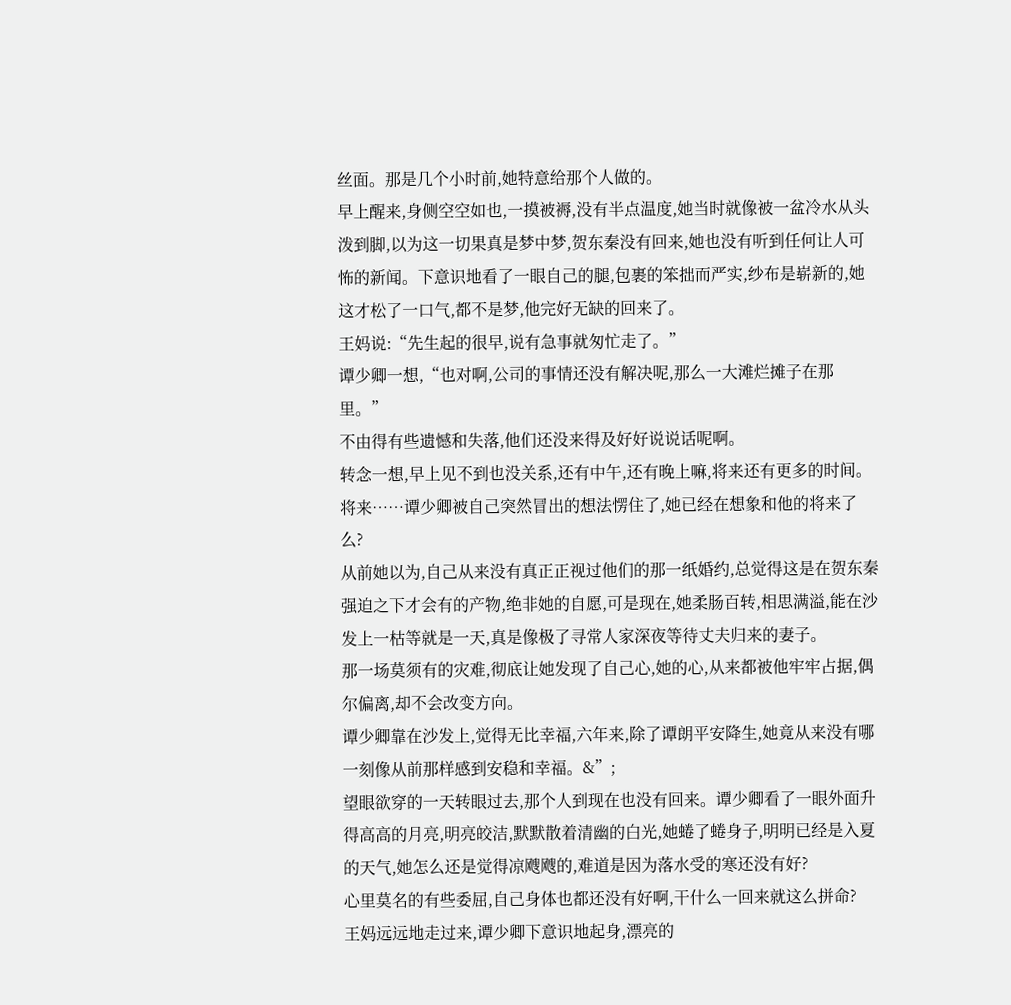丝面。那是几个小时前,她特意给那个人做的。
早上醒来,身侧空空如也,一摸被褥,没有半点温度,她当时就像被一盆冷水从头泼到脚,以为这一切果真是梦中梦,贺东秦没有回来,她也没有听到任何让人可怖的新闻。下意识地看了一眼自己的腿,包裹的笨拙而严实,纱布是崭新的,她这才松了一口气,都不是梦,他完好无缺的回来了。
王妈说:“先生起的很早,说有急事就匆忙走了。”
谭少卿一想,“也对啊,公司的事情还没有解决呢,那么一大滩烂摊子在那里。”
不由得有些遗憾和失落,他们还没来得及好好说说话呢啊。
转念一想,早上见不到也没关系,还有中午,还有晚上嘛,将来还有更多的时间。
将来……谭少卿被自己突然冒出的想法愣住了,她已经在想象和他的将来了么?
从前她以为,自己从来没有真正正视过他们的那一纸婚约,总觉得这是在贺东秦强迫之下才会有的产物,绝非她的自愿,可是现在,她柔肠百转,相思满溢,能在沙发上一枯等就是一天,真是像极了寻常人家深夜等待丈夫归来的妻子。
那一场莫须有的灾难,彻底让她发现了自己心,她的心,从来都被他牢牢占据,偶尔偏离,却不会改变方向。
谭少卿靠在沙发上,觉得无比幸福,六年来,除了谭朗平安降生,她竟从来没有哪一刻像从前那样感到安稳和幸福。&”;
望眼欲穿的一天转眼过去,那个人到现在也没有回来。谭少卿看了一眼外面升得高高的月亮,明亮皎洁,默默散着清幽的白光,她蜷了蜷身子,明明已经是入夏的天气,她怎么还是觉得凉飕飕的,难道是因为落水受的寒还没有好?
心里莫名的有些委屈,自己身体也都还没有好啊,干什么一回来就这么拼命?
王妈远远地走过来,谭少卿下意识地起身,漂亮的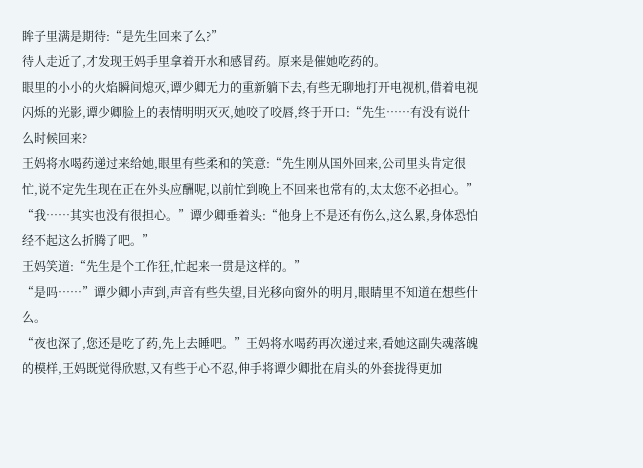眸子里满是期待:“是先生回来了么?”
待人走近了,才发现王妈手里拿着开水和感冒药。原来是催她吃药的。
眼里的小小的火焰瞬间熄灭,谭少卿无力的重新躺下去,有些无聊地打开电视机,借着电视闪烁的光影,谭少卿脸上的表情明明灭灭,她咬了咬唇,终于开口:“先生……有没有说什么时候回来?
王妈将水喝药递过来给她,眼里有些柔和的笑意:“先生刚从国外回来,公司里头肯定很忙,说不定先生现在正在外头应酬呢,以前忙到晚上不回来也常有的,太太您不必担心。”
“我……其实也没有很担心。”谭少卿垂着头:“他身上不是还有伤么,这么累,身体恐怕经不起这么折腾了吧。”
王妈笑道:“先生是个工作狂,忙起来一贯是这样的。”
“是吗……”谭少卿小声到,声音有些失望,目光移向窗外的明月,眼睛里不知道在想些什么。
“夜也深了,您还是吃了药,先上去睡吧。”王妈将水喝药再次递过来,看她这副失魂落魄的模样,王妈既觉得欣慰,又有些于心不忍,伸手将谭少卿批在肩头的外套拢得更加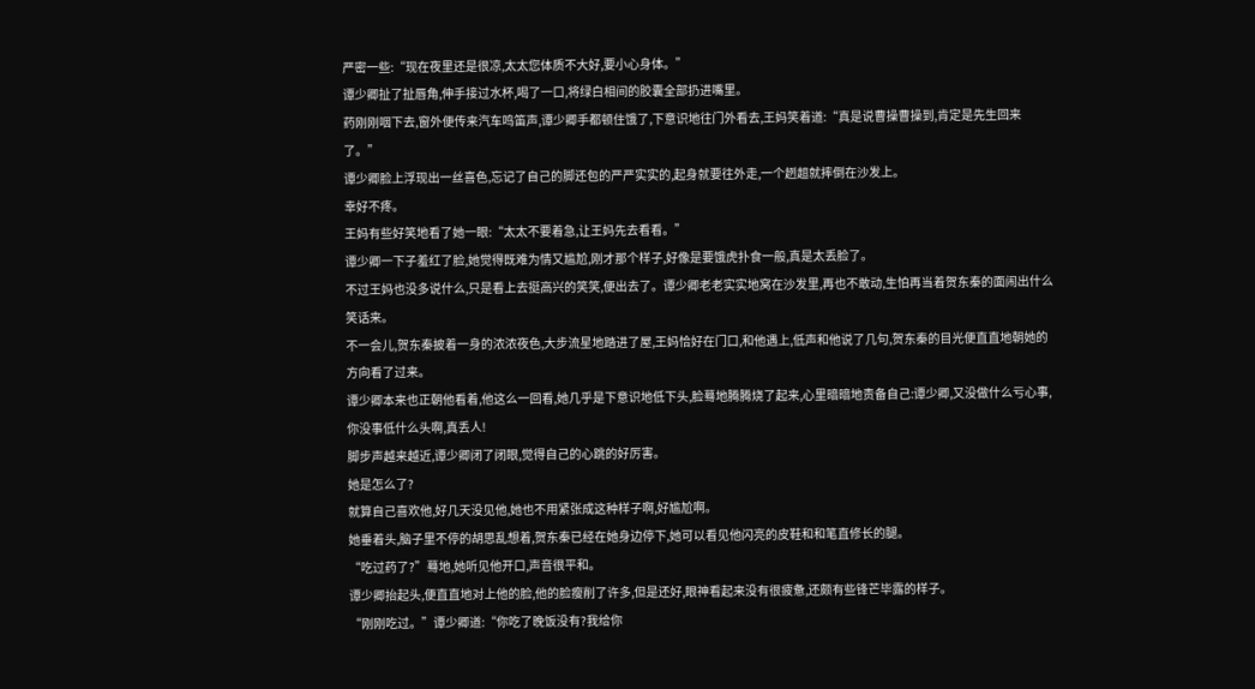严密一些:“现在夜里还是很凉,太太您体质不大好,要小心身体。”
谭少卿扯了扯唇角,伸手接过水杯,喝了一口,将绿白相间的胶囊全部扔进嘴里。
药刚刚咽下去,窗外便传来汽车鸣笛声,谭少卿手都顿住饿了,下意识地往门外看去,王妈笑着道:“真是说曹操曹操到,肯定是先生回来了。”
谭少卿脸上浮现出一丝喜色,忘记了自己的脚还包的严严实实的,起身就要往外走,一个趔趄就摔倒在沙发上。
幸好不疼。
王妈有些好笑地看了她一眼:“太太不要着急,让王妈先去看看。”
谭少卿一下子羞红了脸,她觉得既难为情又尴尬,刚才那个样子,好像是要饿虎扑食一般,真是太丢脸了。
不过王妈也没多说什么,只是看上去挺高兴的笑笑,便出去了。谭少卿老老实实地窝在沙发里,再也不敢动,生怕再当着贺东秦的面闹出什么笑话来。
不一会儿,贺东秦披着一身的浓浓夜色,大步流星地踏进了屋,王妈恰好在门口,和他遇上,低声和他说了几句,贺东秦的目光便直直地朝她的方向看了过来。
谭少卿本来也正朝他看着,他这么一回看,她几乎是下意识地低下头,脸蓦地腾腾烧了起来,心里暗暗地责备自己:谭少卿,又没做什么亏心事,你没事低什么头啊,真丢人!
脚步声越来越近,谭少卿闭了闭眼,觉得自己的心跳的好厉害。
她是怎么了?
就算自己喜欢他,好几天没见他,她也不用紧张成这种样子啊,好尴尬啊。
她垂着头,脑子里不停的胡思乱想着,贺东秦已经在她身边停下,她可以看见他闪亮的皮鞋和和笔直修长的腿。
“吃过药了?”蓦地,她听见他开口,声音很平和。
谭少卿抬起头,便直直地对上他的脸,他的脸瘦削了许多,但是还好,眼神看起来没有很疲惫,还颇有些锋芒毕露的样子。
“刚刚吃过。”谭少卿道:“你吃了晚饭没有?我给你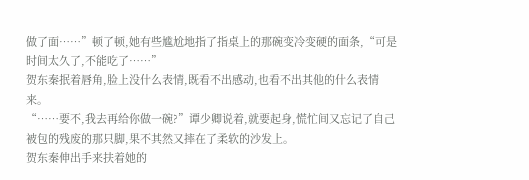做了面……”顿了顿,她有些尴尬地指了指桌上的那碗变冷变硬的面条,“可是时间太久了,不能吃了……”
贺东秦抿着唇角,脸上没什么表情,既看不出感动,也看不出其他的什么表情来。
“……要不,我去再给你做一碗?”谭少卿说着,就要起身,慌忙间又忘记了自己被包的残废的那只脚,果不其然又摔在了柔软的沙发上。
贺东秦伸出手来扶着她的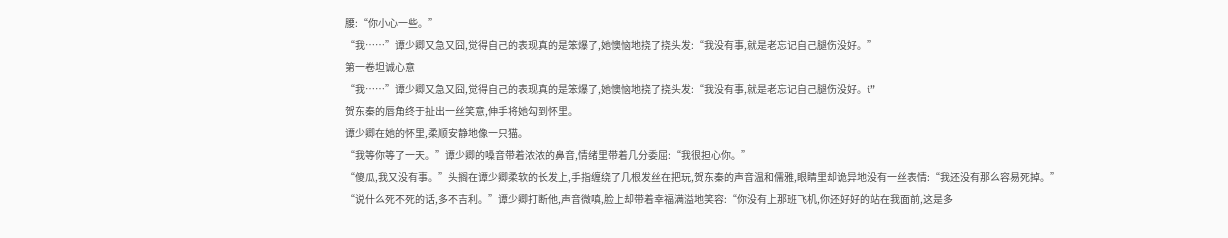腰:“你小心一些。”
“我……”谭少卿又急又囧,觉得自己的表现真的是笨爆了,她懊恼地挠了挠头发:“我没有事,就是老忘记自己腿伤没好。”
第一卷坦诚心意
“我……”谭少卿又急又囧,觉得自己的表现真的是笨爆了,她懊恼地挠了挠头发:“我没有事,就是老忘记自己腿伤没好。i”
贺东秦的唇角终于扯出一丝笑意,伸手将她勾到怀里。
谭少卿在她的怀里,柔顺安静地像一只猫。
“我等你等了一天。”谭少卿的嗓音带着浓浓的鼻音,情绪里带着几分委屈:“我很担心你。”
“傻瓜,我又没有事。”头搁在谭少卿柔软的长发上,手指缠绕了几根发丝在把玩,贺东秦的声音温和儒雅,眼睛里却诡异地没有一丝表情:“我还没有那么容易死掉。”
“说什么死不死的话,多不吉利。”谭少卿打断他,声音微嗔,脸上却带着幸福满溢地笑容:“你没有上那班飞机,你还好好的站在我面前,这是多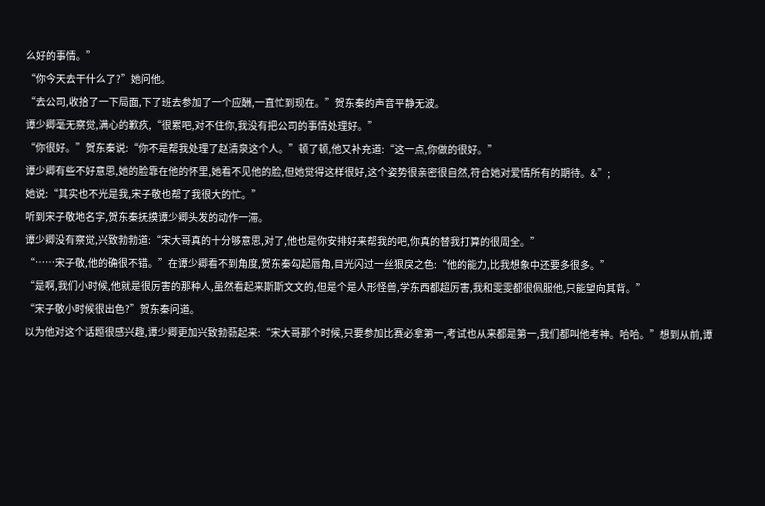么好的事情。”
“你今天去干什么了?”她问他。
“去公司,收拾了一下局面,下了班去参加了一个应酬,一直忙到现在。”贺东秦的声音平静无波。
谭少卿毫无察觉,满心的歉疚,“很累吧,对不住你,我没有把公司的事情处理好。”
“你很好。”贺东秦说:“你不是帮我处理了赵清泉这个人。”顿了顿,他又补充道:“这一点,你做的很好。”
谭少卿有些不好意思,她的脸靠在他的怀里,她看不见他的脸,但她觉得这样很好,这个姿势很亲密很自然,符合她对爱情所有的期待。&”;
她说:“其实也不光是我,宋子敬也帮了我很大的忙。”
听到宋子敬地名字,贺东秦抚摸谭少卿头发的动作一滞。
谭少卿没有察觉,兴致勃勃道:“宋大哥真的十分够意思,对了,他也是你安排好来帮我的吧,你真的替我打算的很周全。”
“……宋子敬,他的确很不错。”在谭少卿看不到角度,贺东秦勾起唇角,目光闪过一丝狠戾之色:“他的能力,比我想象中还要多很多。”
“是啊,我们小时候,他就是很厉害的那种人,虽然看起来斯斯文文的,但是个是人形怪兽,学东西都超厉害,我和雯雯都很佩服他,只能望向其背。”
“宋子敬小时候很出色?”贺东秦问道。
以为他对这个话题很感兴趣,谭少卿更加兴致勃葧起来:“宋大哥那个时候,只要参加比赛必拿第一,考试也从来都是第一,我们都叫他考神。哈哈。”想到从前,谭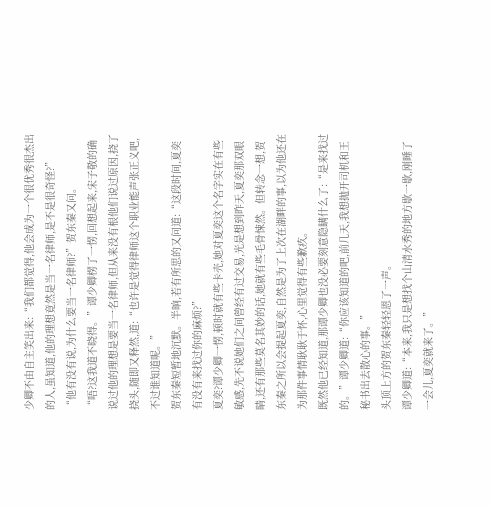少卿不由自主笑出来:“我们都觉得,他会成为一个很优秀很杰出的人,虽知道,他的理想竟然是当一名律师,是不是很奇怪?”
“他有没有说,为什么要当一名律师?”贺东秦又问。
“唔?这我道不晓得。”谭少卿楞了一愣,回想起来,宋子敬的确说过他的理想是要当一名律师,但从来没有根他们说过原因,挠了挠头,随即又释然,道:“也许是觉得律师这个职业能声张正义吧,不过谁知道呢。”
贺东秦短暂地沉默。半晌,若有所思的又问道:“这段时间,夏奕有没有来找过你的麻烦?”
夏奕?谭少卿一愣,顿时就有些卡壳,她对夏奕这个名字实在有些敏感,先不说她们之间曾经有过交易,光是想到昨天,夏奕那双眼睛,还有那些莫名其妙的话,她就有些毛骨悚然。但转念一想,贺东秦之所以会提起夏奕,自然是为了上次在湖畔的事,以为他还在为那件事情耿耿于怀,心里觉得有些歉疚。
既然他已经知道,那谭少卿也没必要刻意隐瞒什么了:“是来找过的。”谭少卿道:“你应该知道的吧,前几天,我想抛开司机和王秘书出去散心的事。”
头顶上方的贺东秦轻轻恩了一声。
谭少卿道:“本来,我只是想找个山清水秀的地方歇一歇,刚睡了一会儿,夏奕就来了。”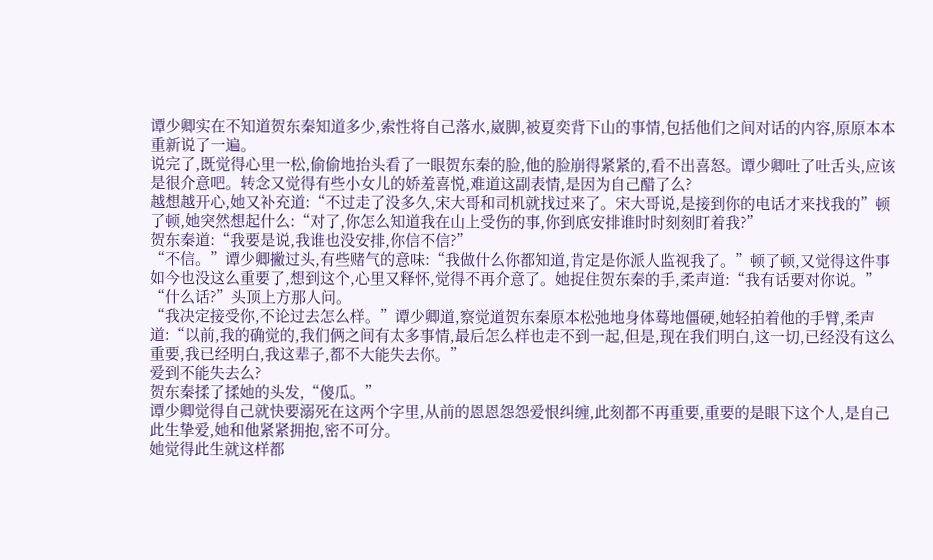谭少卿实在不知道贺东秦知道多少,索性将自己落水,崴脚,被夏奕背下山的事情,包括他们之间对话的内容,原原本本重新说了一遍。
说完了,既觉得心里一松,偷偷地抬头看了一眼贺东秦的脸,他的脸崩得紧紧的,看不出喜怒。谭少卿吐了吐舌头,应该是很介意吧。转念又觉得有些小女儿的娇羞喜悦,难道这副表情,是因为自己醋了么?
越想越开心,她又补充道:“不过走了没多久,宋大哥和司机就找过来了。宋大哥说,是接到你的电话才来找我的”顿了顿,她突然想起什么:“对了,你怎么知道我在山上受伤的事,你到底安排谁时时刻刻盯着我?”
贺东秦道:“我要是说,我谁也没安排,你信不信?”
“不信。”谭少卿撇过头,有些赌气的意味:“我做什么你都知道,肯定是你派人监视我了。”顿了顿,又觉得这件事如今也没这么重要了,想到这个,心里又释怀,觉得不再介意了。她捉住贺东秦的手,柔声道:“我有话要对你说。”
“什么话?”头顶上方那人问。
“我决定接受你,不论过去怎么样。”谭少卿道,察觉道贺东秦原本松弛地身体蓦地僵硬,她轻拍着他的手臂,柔声道:“以前,我的确觉的,我们俩之间有太多事情,最后怎么样也走不到一起,但是,现在我们明白,这一切,已经没有这么重要,我已经明白,我这辈子,都不大能失去你。”
爱到不能失去么?
贺东秦揉了揉她的头发,“傻瓜。”
谭少卿觉得自己就快要溺死在这两个字里,从前的恩恩怨怨爱恨纠缠,此刻都不再重要,重要的是眼下这个人,是自己此生挚爱,她和他紧紧拥抱,密不可分。
她觉得此生就这样都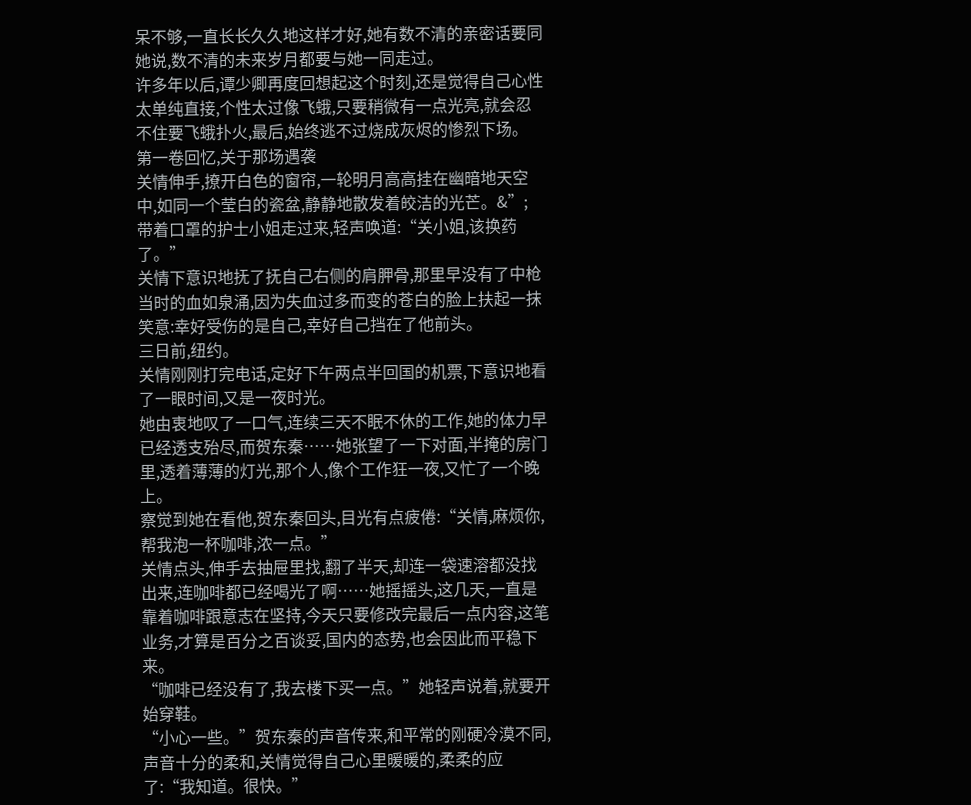呆不够,一直长长久久地这样才好,她有数不清的亲密话要同她说,数不清的未来岁月都要与她一同走过。
许多年以后,谭少卿再度回想起这个时刻,还是觉得自己心性太单纯直接,个性太过像飞蛾,只要稍微有一点光亮,就会忍不住要飞蛾扑火,最后,始终逃不过烧成灰烬的惨烈下场。
第一卷回忆,关于那场遇袭
关情伸手,撩开白色的窗帘,一轮明月高高挂在幽暗地天空中,如同一个莹白的瓷盆,静静地散发着皎洁的光芒。&”;
带着口罩的护士小姐走过来,轻声唤道:“关小姐,该换药了。”
关情下意识地抚了抚自己右侧的肩胛骨,那里早没有了中枪当时的血如泉涌,因为失血过多而变的苍白的脸上扶起一抹笑意:幸好受伤的是自己,幸好自己挡在了他前头。
三日前,纽约。
关情刚刚打完电话,定好下午两点半回国的机票,下意识地看了一眼时间,又是一夜时光。
她由衷地叹了一口气,连续三天不眠不休的工作,她的体力早已经透支殆尽,而贺东秦……她张望了一下对面,半掩的房门里,透着薄薄的灯光,那个人,像个工作狂一夜,又忙了一个晚上。
察觉到她在看他,贺东秦回头,目光有点疲倦:“关情,麻烦你,帮我泡一杯咖啡,浓一点。”
关情点头,伸手去抽屉里找,翻了半天,却连一袋速溶都没找出来,连咖啡都已经喝光了啊……她摇摇头,这几天,一直是靠着咖啡跟意志在坚持,今天只要修改完最后一点内容,这笔业务,才算是百分之百谈妥,国内的态势,也会因此而平稳下来。
“咖啡已经没有了,我去楼下买一点。”她轻声说着,就要开始穿鞋。
“小心一些。”贺东秦的声音传来,和平常的刚硬冷漠不同,声音十分的柔和,关情觉得自己心里暖暖的,柔柔的应了:“我知道。很快。”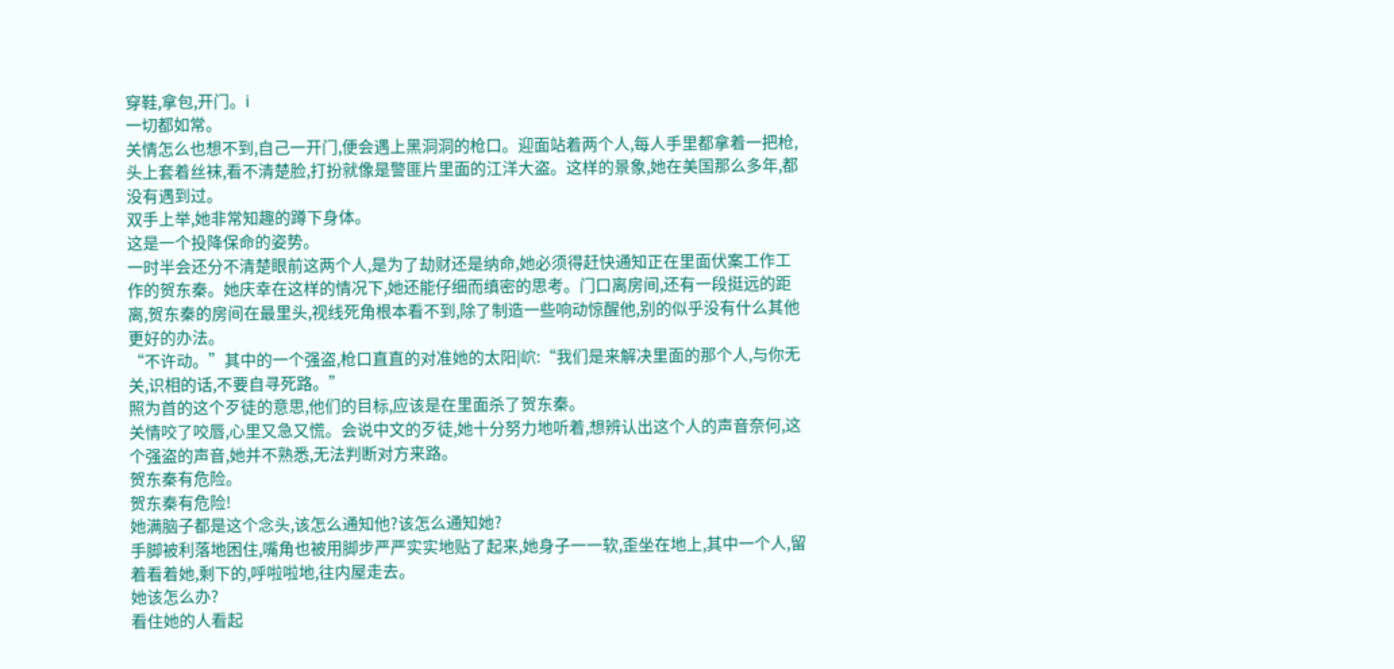穿鞋,拿包,开门。i
一切都如常。
关情怎么也想不到,自己一开门,便会遇上黑洞洞的枪口。迎面站着两个人,每人手里都拿着一把枪,头上套着丝袜,看不清楚脸,打扮就像是警匪片里面的江洋大盗。这样的景象,她在美国那么多年,都没有遇到过。
双手上举,她非常知趣的蹲下身体。
这是一个投降保命的姿势。
一时半会还分不清楚眼前这两个人,是为了劫财还是纳命,她必须得赶快通知正在里面伏案工作工作的贺东秦。她庆幸在这样的情况下,她还能仔细而缜密的思考。门口离房间,还有一段挺远的距离,贺东秦的房间在最里头,视线死角根本看不到,除了制造一些响动惊醒他,别的似乎没有什么其他更好的办法。
“不许动。”其中的一个强盗,枪口直直的对准她的太阳|岤:“我们是来解决里面的那个人,与你无关,识相的话,不要自寻死路。”
照为首的这个歹徒的意思,他们的目标,应该是在里面杀了贺东秦。
关情咬了咬唇,心里又急又慌。会说中文的歹徒,她十分努力地听着,想辨认出这个人的声音奈何,这个强盗的声音,她并不熟悉,无法判断对方来路。
贺东秦有危险。
贺东秦有危险!
她满脑子都是这个念头,该怎么通知他?该怎么通知她?
手脚被利落地困住,嘴角也被用脚步严严实实地贴了起来,她身子一一软,歪坐在地上,其中一个人,留着看着她,剩下的,呼啦啦地,往内屋走去。
她该怎么办?
看住她的人看起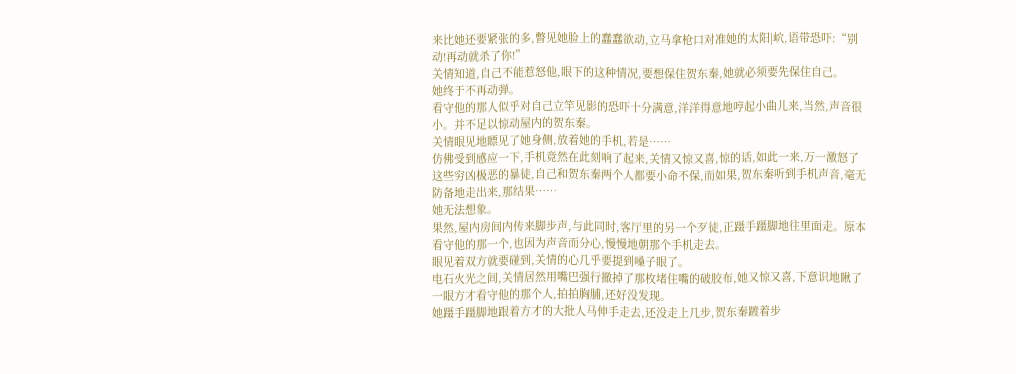来比她还要紧张的多,瞥见她脸上的蠢蠢欲动,立马拿枪口对准她的太阳|岤,语带恐吓:“别动!再动就杀了你!”
关情知道,自己不能惹怒他,眼下的这种情况,要想保住贺东秦,她就必须要先保住自己。
她终于不再动弹。
看守他的那人似乎对自己立竿见影的恐吓十分满意,洋洋得意地哼起小曲儿来,当然,声音很小。并不足以惊动屋内的贺东秦。
关情眼见地瞟见了她身侧,放着她的手机,若是……
仿佛受到感应一下,手机竟然在此刻响了起来,关情又惊又喜,惊的话,如此一来,万一激怒了这些穷凶极恶的暴徒,自己和贺东秦两个人都要小命不保,而如果,贺东秦听到手机声音,毫无防备地走出来,那结果……
她无法想象。
果然,屋内房间内传来脚步声,与此同时,客厅里的另一个歹徒,正蹑手蹑脚地往里面走。原本看守他的那一个,也因为声音而分心,慢慢地朝那个手机走去。
眼见着双方就要碰到,关情的心几乎要提到嗓子眼了。
电石火光之间,关情居然用嘴巴强行撤掉了那枚堵住嘴的破胶布,她又惊又喜,下意识地瞅了一眼方才看守他的那个人,拍拍胸脯,还好没发现。
她蹑手蹑脚地跟着方才的大批人马伸手走去,还没走上几步,贺东秦踱着步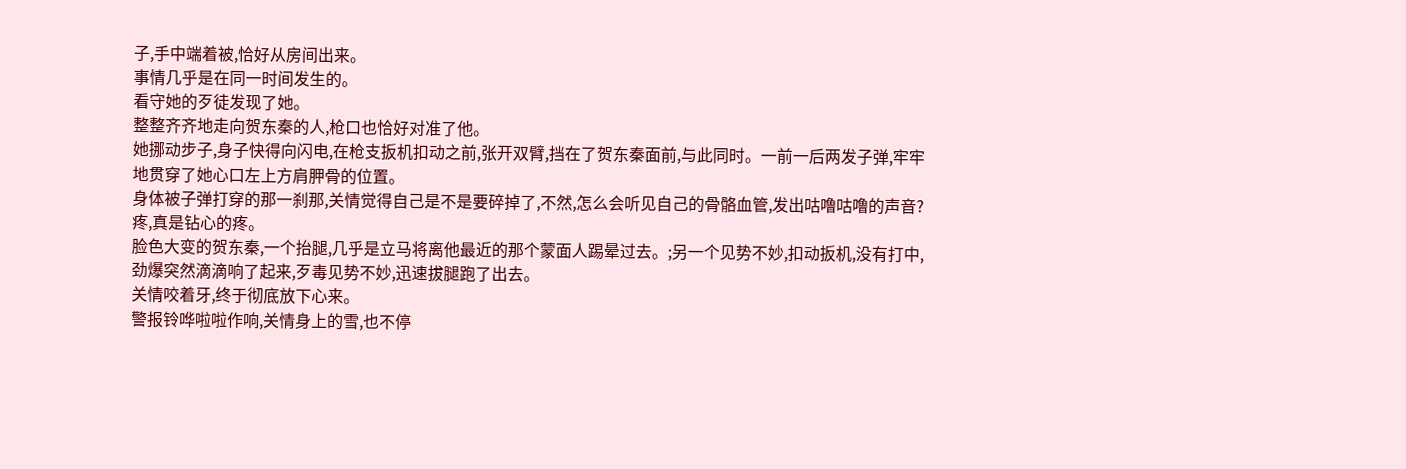子,手中端着被,恰好从房间出来。
事情几乎是在同一时间发生的。
看守她的歹徒发现了她。
整整齐齐地走向贺东秦的人,枪口也恰好对准了他。
她挪动步子,身子快得向闪电,在枪支扳机扣动之前,张开双臂,挡在了贺东秦面前,与此同时。一前一后两发子弹,牢牢地贯穿了她心口左上方肩胛骨的位置。
身体被子弹打穿的那一刹那,关情觉得自己是不是要碎掉了,不然,怎么会听见自己的骨骼血管,发出咕噜咕噜的声音?
疼,真是钻心的疼。
脸色大变的贺东秦,一个抬腿,几乎是立马将离他最近的那个蒙面人踢晕过去。;另一个见势不妙,扣动扳机,没有打中,劲爆突然滴滴响了起来,歹毒见势不妙,迅速拔腿跑了出去。
关情咬着牙,终于彻底放下心来。
警报铃哗啦啦作响,关情身上的雪,也不停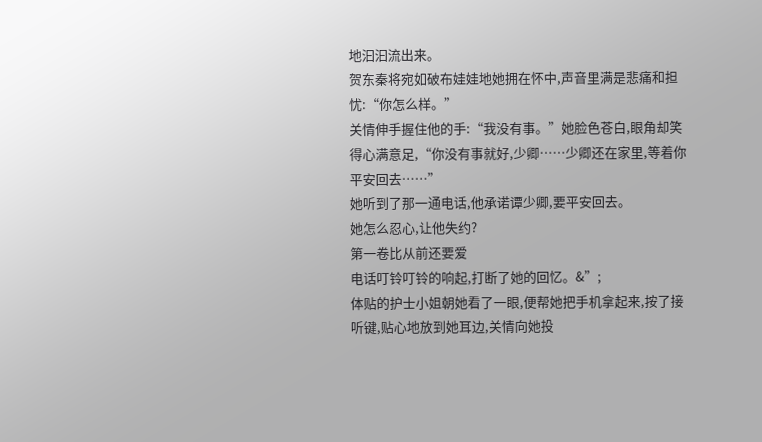地汩汩流出来。
贺东秦将宛如破布娃娃地她拥在怀中,声音里满是悲痛和担忧:“你怎么样。”
关情伸手握住他的手:“我没有事。”她脸色苍白,眼角却笑得心满意足,“你没有事就好,少卿……少卿还在家里,等着你平安回去……”
她听到了那一通电话,他承诺谭少卿,要平安回去。
她怎么忍心,让他失约?
第一卷比从前还要爱
电话叮铃叮铃的响起,打断了她的回忆。&”;
体贴的护士小姐朝她看了一眼,便帮她把手机拿起来,按了接听键,贴心地放到她耳边,关情向她投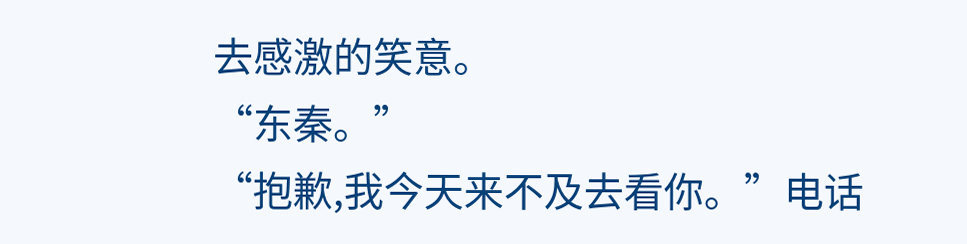去感激的笑意。
“东秦。”
“抱歉,我今天来不及去看你。”电话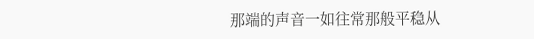那端的声音一如往常那般平稳从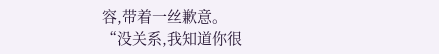容,带着一丝歉意。
“没关系,我知道你很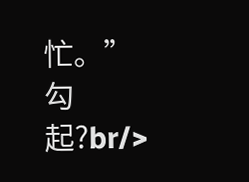忙。”勾起?br/>